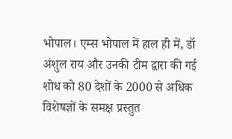भोपाल। एम्स भोपाल में हाल ही में, डॉ अंशुल राय और उनकी टीम द्वारा की गई शोध को 80 देशों के 2000 से अधिक विशेषज्ञों के समक्ष प्रस्तुत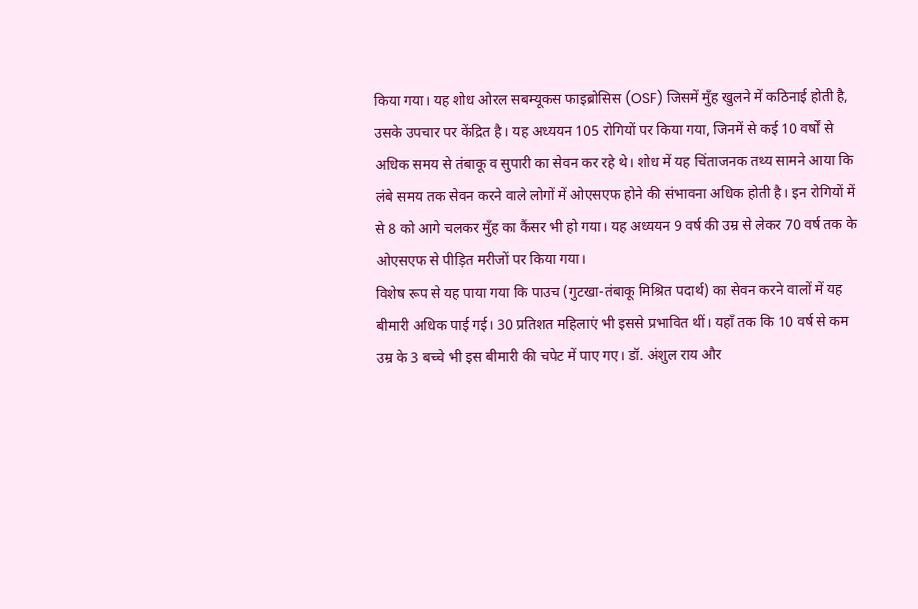किया गया। यह शोध ओरल सबम्यूकस फाइब्रोसिस (OSF) जिसमें मुँह खुलने में कठिनाई होती है, उसके उपचार पर केंद्रित है। यह अध्ययन 105 रोगियों पर किया गया, जिनमें से कई 10 वर्षों से अधिक समय से तंबाकू व सुपारी का सेवन कर रहे थे। शोध में यह चिंताजनक तथ्य सामने आया कि लंबे समय तक सेवन करने वाले लोगों में ओएसएफ होने की संभावना अधिक होती है। इन रोगियों में से 8 को आगे चलकर मुँह का कैंसर भी हो गया। यह अध्ययन 9 वर्ष की उम्र से लेकर 70 वर्ष तक के ओएसएफ से पीड़ित मरीजों पर किया गया।
विशेष रूप से यह पाया गया कि पाउच (गुटखा-तंबाकू मिश्रित पदार्थ) का सेवन करने वालों में यह बीमारी अधिक पाई गई। 30 प्रतिशत महिलाएं भी इससे प्रभावित थीं। यहाँ तक कि 10 वर्ष से कम उम्र के 3 बच्चे भी इस बीमारी की चपेट में पाए गए। डॉ. अंशुल राय और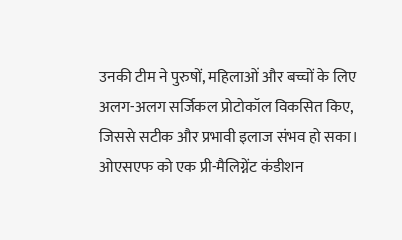उनकी टीम ने पुरुषों, महिलाओं और बच्चों के लिए अलग-अलग सर्जिकल प्रोटोकॉल विकसित किए, जिससे सटीक और प्रभावी इलाज संभव हो सका। ओएसएफ को एक प्री-मैलिग्नेंट कंडीशन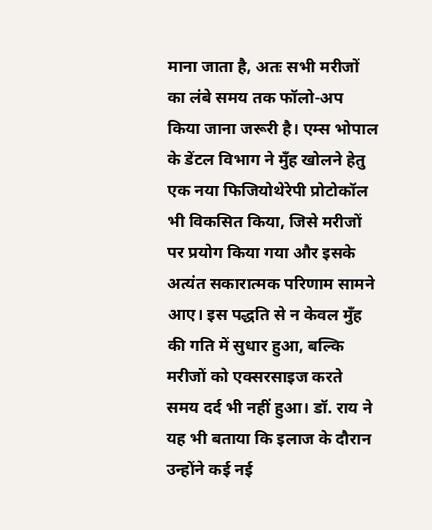माना जाता है, अतः सभी मरीजों का लंबे समय तक फॉलो-अप किया जाना जरूरी है। एम्स भोपाल के डेंटल विभाग ने मुँह खोलने हेतु एक नया फिजियोथेरेपी प्रोटोकॉल भी विकसित किया, जिसे मरीजों पर प्रयोग किया गया और इसके अत्यंत सकारात्मक परिणाम सामने आए। इस पद्धति से न केवल मुँह की गति में सुधार हुआ, बल्कि मरीजों को एक्सरसाइज करते समय दर्द भी नहीं हुआ। डॉ. राय ने यह भी बताया कि इलाज के दौरान उन्होंने कई नई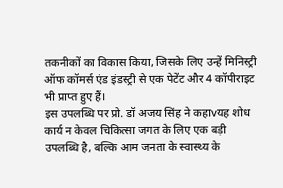तकनीकों का विकास किया, जिसके लिए उन्हें मिनिस्ट्री ऑफ कॉमर्स एंड इंडस्ट्री से एक पेटेंट और 4 कॉपीराइट भी प्राप्त हुए हैं।
इस उपलब्धि पर प्रो. डॉ अजय सिंह ने कहाvयह शोध कार्य न केवल चिकित्सा जगत के लिए एक बड़ी उपलब्धि है, बल्कि आम जनता के स्वास्थ्य के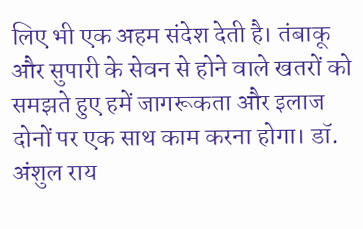लिए भी एक अहम संदेश देती है। तंबाकू और सुपारी के सेवन से होने वाले खतरों को समझते हुए हमें जागरूकता और इलाज दोनों पर एक साथ काम करना होगा। डॉ. अंशुल राय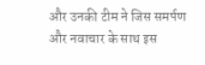और उनकी टीम ने जिस समर्पण और नवाचार के साथ इस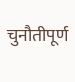चुनौतीपूर्ण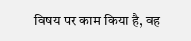विषय पर काम किया है, वह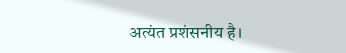अत्यंत प्रशंसनीय है।